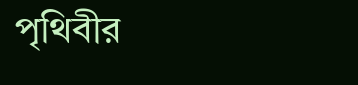পৃথিবীর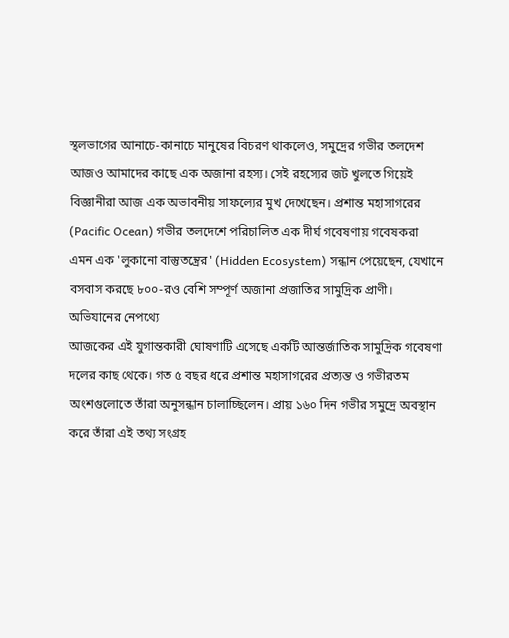স্থলভাগের আনাচে-কানাচে মানুষের বিচরণ থাকলেও, সমুদ্রের গভীর তলদেশ আজও আমাদের কাছে এক অজানা রহস্য। সেই রহস্যের জট খুলতে গিয়েই বিজ্ঞানীরা আজ এক অভাবনীয় সাফল্যের মুখ দেখেছেন। প্রশান্ত মহাসাগরের (Pacific Ocean) গভীর তলদেশে পরিচালিত এক দীর্ঘ গবেষণায় গবেষকরা এমন এক 'লুকানো বাস্তুতন্ত্রের' (Hidden Ecosystem) সন্ধান পেয়েছেন, যেখানে বসবাস করছে ৮০০-রও বেশি সম্পূর্ণ অজানা প্রজাতির সামুদ্রিক প্রাণী।
অভিযানের নেপথ্যে
আজকের এই যুগান্তকারী ঘোষণাটি এসেছে একটি আন্তর্জাতিক সামুদ্রিক গবেষণা দলের কাছ থেকে। গত ৫ বছর ধরে প্রশান্ত মহাসাগরের প্রত্যন্ত ও গভীরতম অংশগুলোতে তাঁরা অনুসন্ধান চালাচ্ছিলেন। প্রায় ১৬০ দিন গভীর সমুদ্রে অবস্থান করে তাঁরা এই তথ্য সংগ্রহ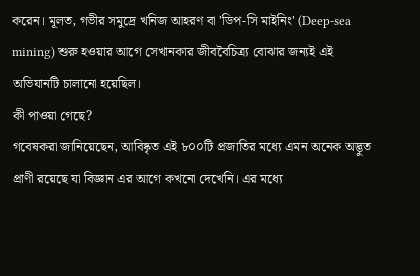করেন। মূলত, গভীর সমুদ্রে খনিজ আহরণ বা 'ডিপ-সি মাইনিং' (Deep-sea mining) শুরু হওয়ার আগে সেখানকার জীববৈচিত্র্য বোঝার জন্যই এই অভিযানটি চালানো হয়েছিল।
কী পাওয়া গেছে?
গবেষকরা জানিয়েছেন, আবিষ্কৃত এই ৮০০টি প্রজাতির মধ্যে এমন অনেক অদ্ভুত প্রাণী রয়েছে যা বিজ্ঞান এর আগে কখনো দেখেনি। এর মধ্যে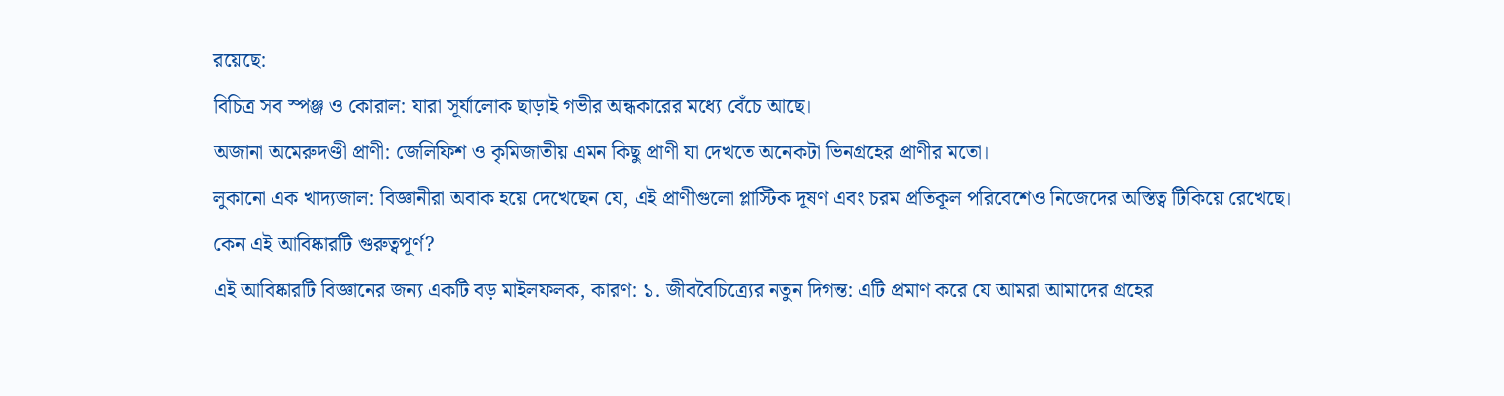রয়েছে:
বিচিত্র সব স্পঞ্জ ও কোরাল: যারা সূর্যালোক ছাড়াই গভীর অন্ধকারের মধ্যে বেঁচে আছে।
অজানা অমেরুদণ্ডী প্রাণী: জেলিফিশ ও কৃমিজাতীয় এমন কিছু প্রাণী যা দেখতে অনেকটা ভিনগ্রহের প্রাণীর মতো।
লুকানো এক খাদ্যজাল: বিজ্ঞানীরা অবাক হয়ে দেখেছেন যে, এই প্রাণীগুলো প্লাস্টিক দূষণ এবং চরম প্রতিকূল পরিবেশেও নিজেদের অস্তিত্ব টিকিয়ে রেখেছে।
কেন এই আবিষ্কারটি গুরুত্বপূর্ণ?
এই আবিষ্কারটি বিজ্ঞানের জন্য একটি বড় মাইলফলক, কারণ: ১. জীববৈচিত্র্যের নতুন দিগন্ত: এটি প্রমাণ করে যে আমরা আমাদের গ্রহের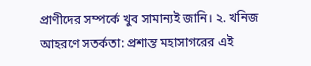প্রাণীদের সম্পর্কে খুব সামান্যই জানি। ২. খনিজ আহরণে সতর্কতা: প্রশান্ত মহাসাগরের এই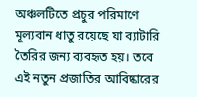অঞ্চলটিতে প্রচুর পরিমাণে মূল্যবান ধাতু রয়েছে যা ব্যাটারি তৈরির জন্য ব্যবহৃত হয়। তবে এই নতুন প্রজাতির আবিষ্কারের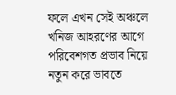ফলে এখন সেই অঞ্চলে খনিজ আহরণের আগে পরিবেশগত প্রভাব নিয়ে নতুন করে ভাবতে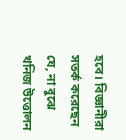হবে। বিজ্ঞানীরা সতর্ক করেছেন যে, না বুঝে খনিজ উত্তোলন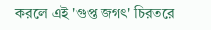করলে এই 'গুপ্ত জগৎ' চিরতরে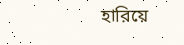হারিয়ে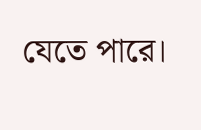যেতে পারে।